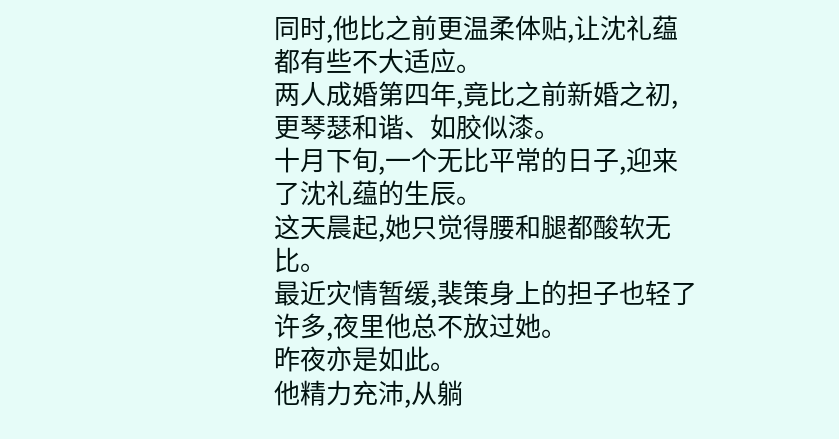同时,他比之前更温柔体贴,让沈礼蕴都有些不大适应。
两人成婚第四年,竟比之前新婚之初,更琴瑟和谐、如胶似漆。
十月下旬,一个无比平常的日子,迎来了沈礼蕴的生辰。
这天晨起,她只觉得腰和腿都酸软无比。
最近灾情暂缓,裴策身上的担子也轻了许多,夜里他总不放过她。
昨夜亦是如此。
他精力充沛,从躺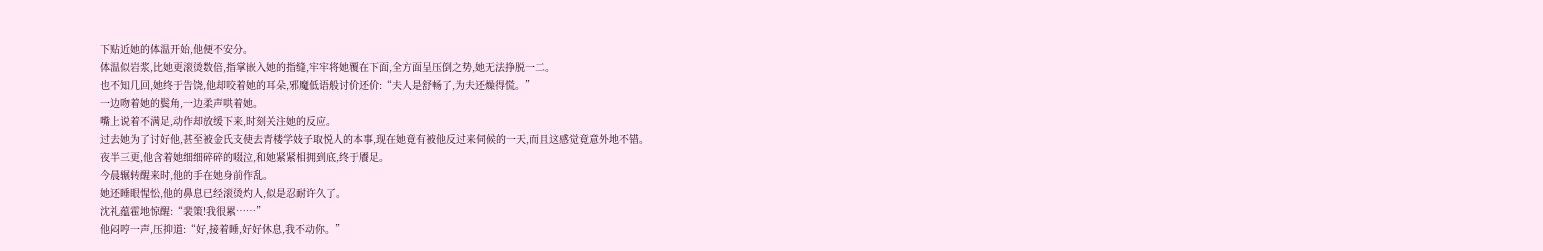下贴近她的体温开始,他便不安分。
体温似岩浆,比她更滚烫数倍,指掌嵌入她的指缝,牢牢将她覆在下面,全方面呈压倒之势,她无法挣脱一二。
也不知几回,她终于告饶,他却咬着她的耳朵,邪魔低语般讨价还价:“夫人是舒畅了,为夫还燥得慌。”
一边吻着她的鬓角,一边柔声哄着她。
嘴上说着不满足,动作却放缓下来,时刻关注她的反应。
过去她为了讨好他,甚至被金氏支使去青楼学妓子取悦人的本事,现在她竟有被他反过来伺候的一天,而且这感觉竟意外地不错。
夜半三更,他含着她细细碎碎的啜泣,和她紧紧相拥到底,终于餍足。
今晨辗转醒来时,他的手在她身前作乱。
她还睡眼惺忪,他的鼻息已经滚烫灼人,似是忍耐许久了。
沈礼蕴霍地惊醒:“裴策!我很累……”
他闷哼一声,压抑道:“好,接着睡,好好休息,我不动你。”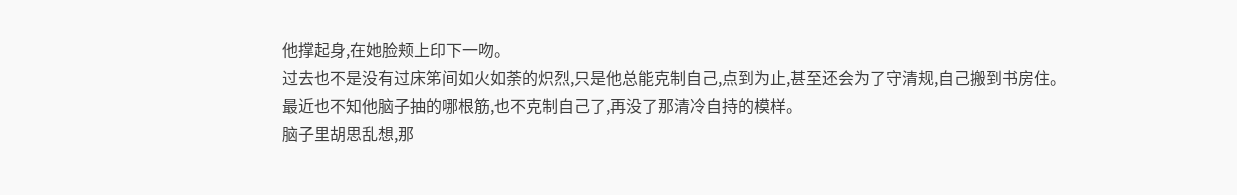他撑起身,在她脸颊上印下一吻。
过去也不是没有过床笫间如火如荼的炽烈,只是他总能克制自己,点到为止,甚至还会为了守清规,自己搬到书房住。
最近也不知他脑子抽的哪根筋,也不克制自己了,再没了那清冷自持的模样。
脑子里胡思乱想,那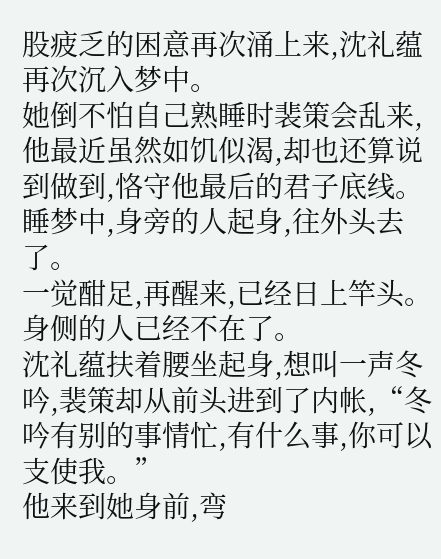股疲乏的困意再次涌上来,沈礼蕴再次沉入梦中。
她倒不怕自己熟睡时裴策会乱来,他最近虽然如饥似渴,却也还算说到做到,恪守他最后的君子底线。
睡梦中,身旁的人起身,往外头去了。
一觉酣足,再醒来,已经日上竿头。
身侧的人已经不在了。
沈礼蕴扶着腰坐起身,想叫一声冬吟,裴策却从前头进到了内帐,“冬吟有别的事情忙,有什么事,你可以支使我。”
他来到她身前,弯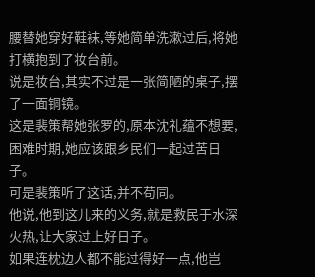腰替她穿好鞋袜,等她简单洗漱过后,将她打横抱到了妆台前。
说是妆台,其实不过是一张简陋的桌子,摆了一面铜镜。
这是裴策帮她张罗的,原本沈礼蕴不想要,困难时期,她应该跟乡民们一起过苦日子。
可是裴策听了这话,并不苟同。
他说,他到这儿来的义务,就是救民于水深火热,让大家过上好日子。
如果连枕边人都不能过得好一点,他岂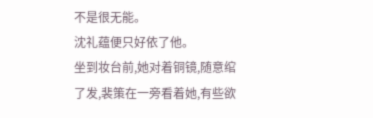不是很无能。
沈礼蕴便只好依了他。
坐到妆台前,她对着铜镜,随意绾了发,裴策在一旁看着她,有些欲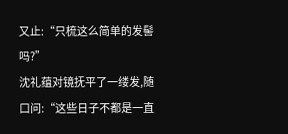又止:“只梳这么简单的发髻吗?”
沈礼蕴对镜抚平了一缕发,随口问:“这些日子不都是一直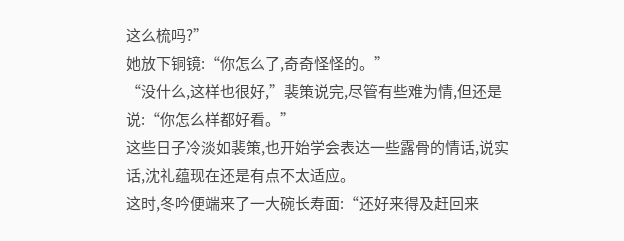这么梳吗?”
她放下铜镜:“你怎么了,奇奇怪怪的。”
“没什么,这样也很好,”裴策说完,尽管有些难为情,但还是说:“你怎么样都好看。”
这些日子冷淡如裴策,也开始学会表达一些露骨的情话,说实话,沈礼蕴现在还是有点不太适应。
这时,冬吟便端来了一大碗长寿面:“还好来得及赶回来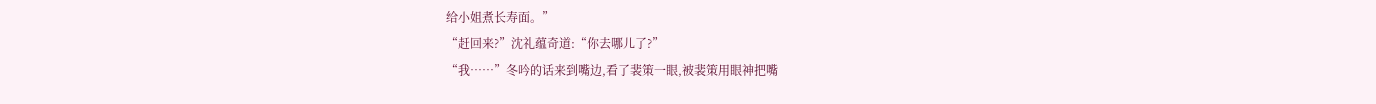给小姐煮长寿面。”
“赶回来?”沈礼蕴奇道:“你去哪儿了?”
“我……”冬吟的话来到嘴边,看了裴策一眼,被裴策用眼神把嘴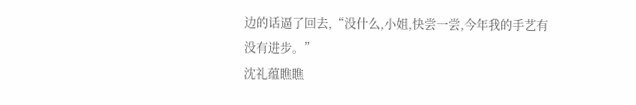边的话逼了回去,“没什么,小姐,快尝一尝,今年我的手艺有没有进步。”
沈礼蕴瞧瞧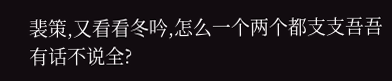裴策,又看看冬吟,怎么一个两个都支支吾吾有话不说全?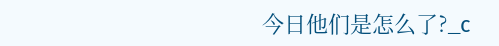今日他们是怎么了?_c